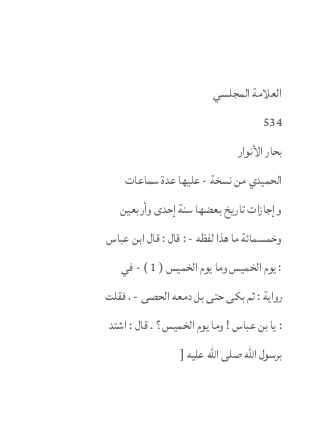العلامة المجلسي
534
بحار الأنوار
الحميدي من نسخة - عليها عدة سماعات وإجازات تاريخ بعضها سنة إحدى وأربعين وخمسمائة ما هذا لفظه - : قال : قال ابن عباس : يوم الخميس وما يوم الخميس ( 1 ) - في رواية : ثم بكى حتى بل دمعه الحصى - ، فقلت : يا بن عباس ! وما يوم الخميس ؟ . قال : اشتد برسول الله صلى الله عليه [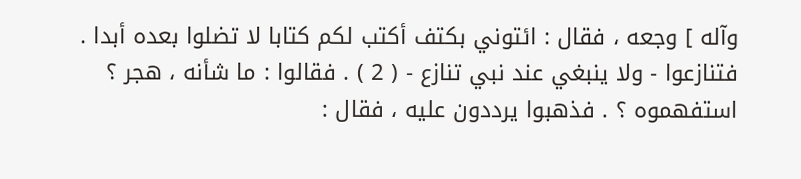وآله ] وجعه ، فقال : ائتوني بكتف أكتب لكم كتابا لا تضلوا بعده أبدا . فتنازعوا - ولا ينبغي عند نبي تنازع - ( 2 ) . فقالوا : ما شأنه ، هجر ؟ استفهموه ؟ . فذهبوا يرددون عليه ، فقال :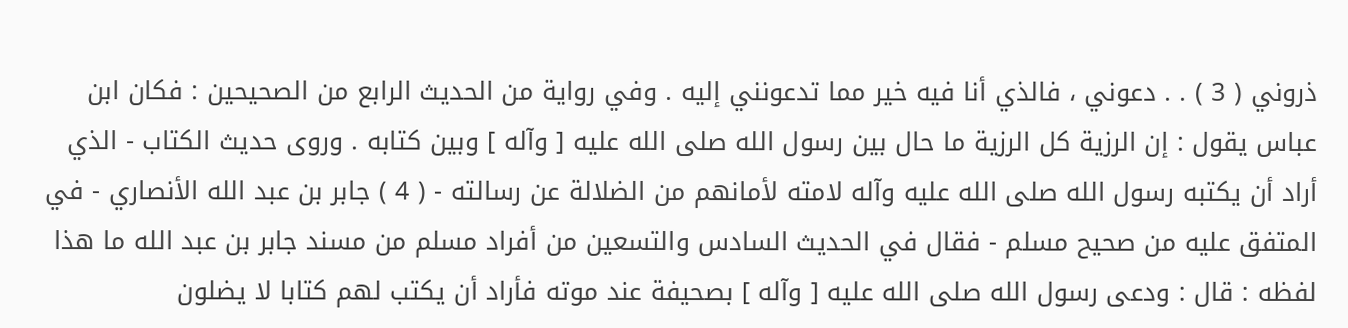ذروني ( 3 ) . . دعوني ، فالذي أنا فيه خير مما تدعونني إليه . وفي رواية من الحديث الرابع من الصحيحين : فكان ابن عباس يقول : إن الرزية كل الرزية ما حال بين رسول الله صلى الله عليه [ وآله ] وبين كتابه . وروى حديث الكتاب - الذي أراد أن يكتبه رسول الله صلى الله عليه وآله لامته لأمانهم من الضلالة عن رسالته - ( 4 ) جابر بن عبد الله الأنصاري - في المتفق عليه من صحيح مسلم - فقال في الحديث السادس والتسعين من أفراد مسلم من مسند جابر بن عبد الله ما هذا لفظه : قال : ودعى رسول الله صلى الله عليه [ وآله ] بصحيفة عند موته فأراد أن يكتب لهم كتابا لا يضلون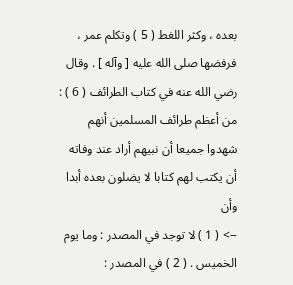بعده ، وكثر اللغط ( 5 ) وتكلم عمر ، فرفضها صلى الله عليه [ وآله ] . وقال رضي الله عنه في كتاب الطرائف ( 6 ) : من أعظم طرائف المسلمين أنهم شهدوا جميعا أن نبيهم أراد عند وفاته أن يكتب لهم كتابا لا يضلون بعده أبدا وأن
--> ( 1 ) لا توجد في المصدر : وما يوم الخميس . ( 2 ) في المصدر :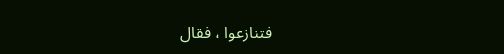فتنازعوا ، فقال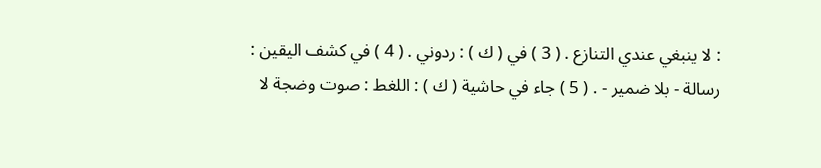: لا ينبغي عندي التنازع . ( 3 ) في ( ك ) : ردوني . ( 4 ) في كشف اليقين : رسالة - بلا ضمير - . ( 5 ) جاء في حاشية ( ك ) : اللغط : صوت وضجة لا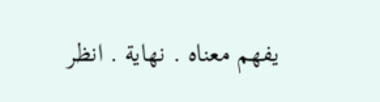يفهم معناه . نهاية . انظر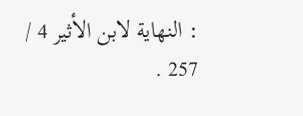: النهاية لابن الأثير 4 / 257 .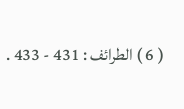( 6 ) الطرائف : 431 - 433 .